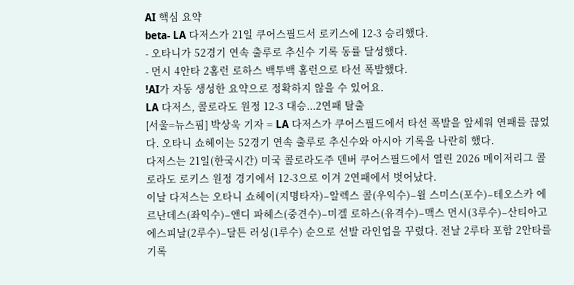AI 핵심 요약
beta- LA 다저스가 21일 쿠어스필드서 로키스에 12-3 승리했다.
- 오타니가 52경기 연속 출루로 추신수 기록 동률 달성했다.
- 먼시 4안타 2홈런 로하스 백투백 홈런으로 타선 폭발했다.
!AI가 자동 생성한 요약으로 정확하지 않을 수 있어요.
LA 다저스, 콜로라도 원정 12-3 대승...2연패 탈출
[서울=뉴스핌] 박상욱 기자 = LA 다저스가 쿠어스필드에서 타선 폭발을 앞세워 연패를 끊었다. 오타니 쇼헤이는 52경기 연속 출루로 추신수와 아시아 기록을 나란히 했다.
다저스는 21일(한국시간) 미국 콜로라도주 덴버 쿠어스필드에서 열린 2026 메이저리그 콜로라도 로키스 원정 경기에서 12-3으로 이겨 2연패에서 벗어났다.
이날 다저스는 오타니 쇼헤이(지명타자)–알렉스 콜(우익수)–윌 스미스(포수)–테오스카 에르난데스(좌익수)–앤디 파헤스(중견수)–미겔 로하스(유격수)–맥스 먼시(3루수)–산티아고 에스피날(2루수)–달튼 러싱(1루수) 순으로 선발 라인업을 꾸렸다. 전날 2루타 포함 2안타를 기록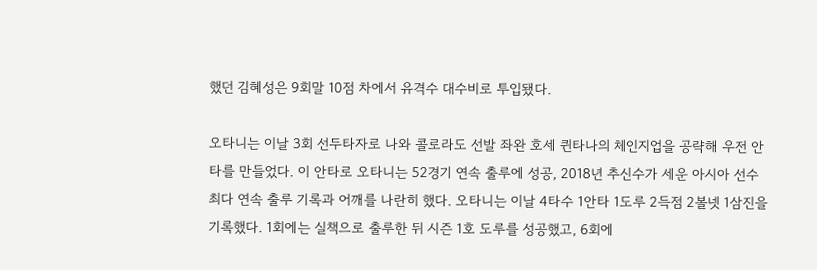했던 김혜성은 9회말 10점 차에서 유격수 대수비로 투입됐다.

오타니는 이날 3회 선두타자로 나와 콜로라도 선발 좌완 호세 퀸타나의 체인지업을 공략해 우전 안타를 만들었다. 이 안타로 오타니는 52경기 연속 출루에 성공, 2018년 추신수가 세운 아시아 선수 최다 연속 출루 기록과 어깨를 나란히 했다. 오타니는 이날 4타수 1안타 1도루 2득점 2볼넷 1삼진을 기록했다. 1회에는 실책으로 출루한 뒤 시즌 1호 도루를 성공했고, 6회에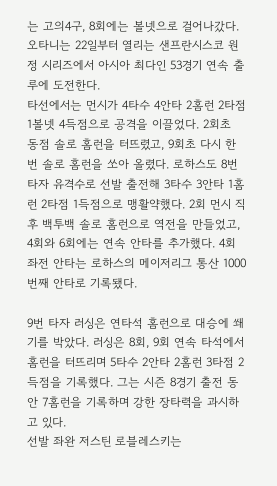는 고의4구, 8회에는 볼넷으로 걸어나갔다. 오타니는 22일부터 열리는 샌프란시스코 원정 시리즈에서 아시아 최다인 53경기 연속 출루에 도전한다.
타선에서는 먼시가 4타수 4안타 2홈런 2타점 1볼넷 4득점으로 공격을 이끌었다. 2회초 동점 솔로 홈런을 터뜨렸고, 9회초 다시 한 번 솔로 홈런을 쏘아 올렸다. 로하스도 8번 타자 유격수로 선발 출전해 3타수 3안타 1홈런 2타점 1득점으로 맹활약했다. 2회 먼시 직후 백투백 솔로 홈런으로 역전을 만들었고, 4회와 6회에는 연속 안타를 추가했다. 4회 좌전 안타는 로하스의 메이저리그 통산 1000번째 안타로 기록됐다.

9번 타자 러싱은 연타석 홈런으로 대승에 쐐기를 박았다. 러싱은 8회, 9회 연속 타석에서 홈런을 터뜨리며 5타수 2안타 2홈런 3타점 2득점을 기록했다. 그는 시즌 8경기 출전 동안 7홈런을 기록하며 강한 장타력을 과시하고 있다.
선발 좌완 저스틴 로블레스키는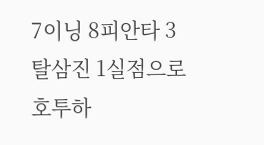7이닝 8피안타 3탈삼진 1실점으로 호투하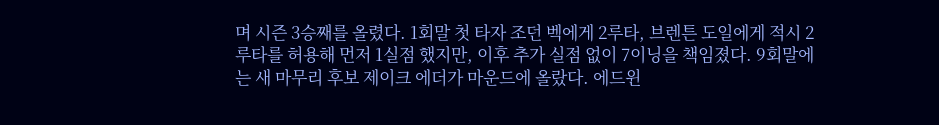며 시즌 3승째를 올렸다. 1회말 첫 타자 조던 벡에게 2루타, 브렌튼 도일에게 적시 2루타를 허용해 먼저 1실점 했지만, 이후 추가 실점 없이 7이닝을 책임졌다. 9회말에는 새 마무리 후보 제이크 에더가 마운드에 올랐다. 에드윈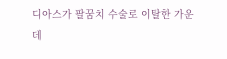디아스가 팔꿈치 수술로 이탈한 가운데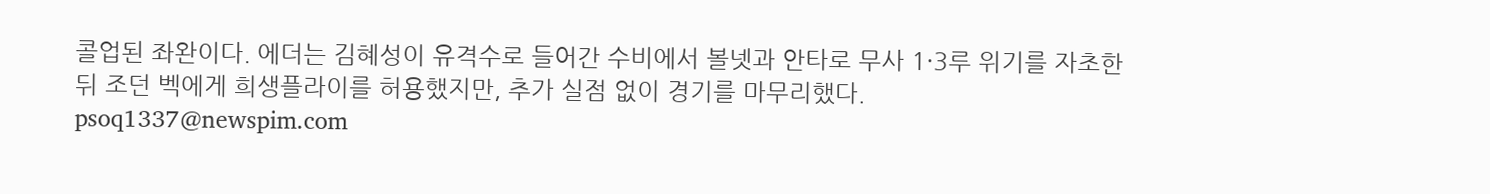콜업된 좌완이다. 에더는 김혜성이 유격수로 들어간 수비에서 볼넷과 안타로 무사 1·3루 위기를 자초한 뒤 조던 벡에게 희생플라이를 허용했지만, 추가 실점 없이 경기를 마무리했다.
psoq1337@newspim.com